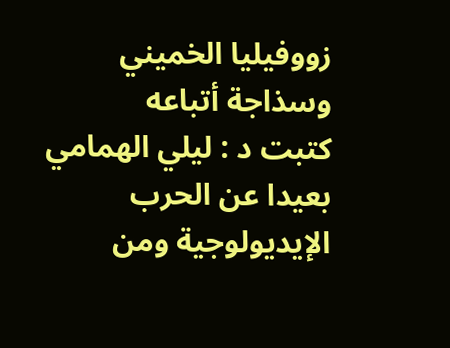زووفيليا الخميني وسذاجة أتباعه
كتبت د : ليلي الهمامي
بعيدا عن الحرب الإيديولوجية ومن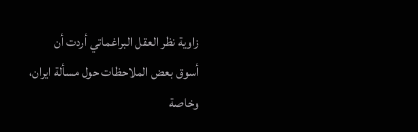زاوية نظر العقل البراغماتي أردت أن أسوق بعض الملاحظات حول مسألة ايران، وخاصة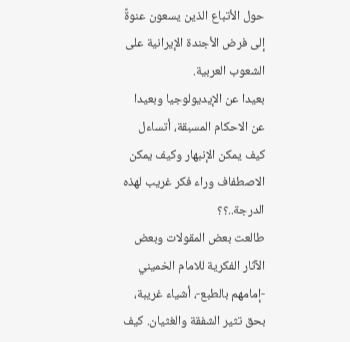حول الأتباع الذين يسعون عنوةً إلى فرض الأجندة الإيرانية على الشعوب العربية.
بعيدا عن الإيديولوجيا وبعيدا عن الاحكام المسبقة، أتساءل كيف يمكن الإنبهار وكيف يمكن الاصطفاف وراء فكر غريب لهذه الدرجة..؟؟
طالعت بعض المقولات وبعض الآثار الفكرية للامام الخميني -إمامهم بالطبع-، أشياء غريبة، بحق تثير الشفقة والغثيان. كيف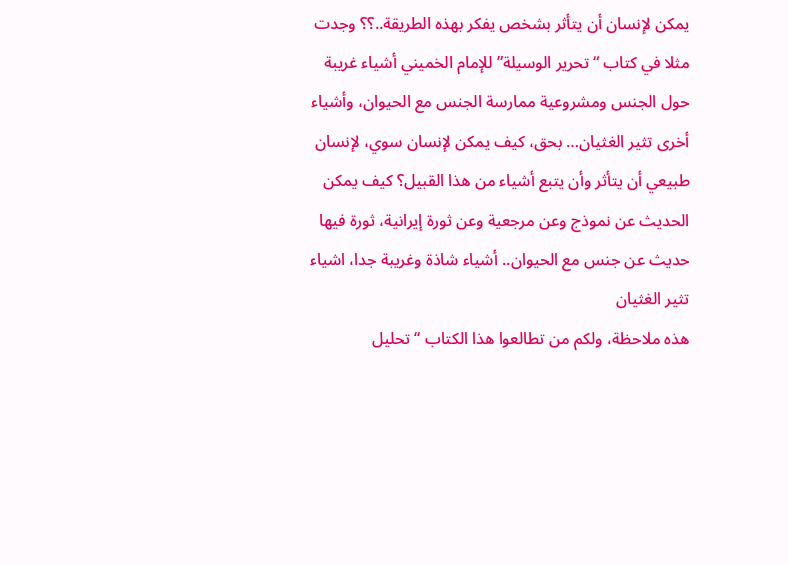يمكن لإنسان أن يتأثر بشخص يفكر بهذه الطريقة..؟؟ وجدت مثلا في كتاب “تحرير الوسيلة” للإمام الخميني أشياء غريبة حول الجنس ومشروعية ممارسة الجنس مع الحيوان، وأشياء أخرى تثير الغثيان… بحق، كيف يمكن لإنسان سوي، لإنسان طبيعي أن يتأثر وأن يتبع أشياء من هذا القبيل؟ كيف يمكن الحديث عن نموذج وعن مرجعية وعن ثورة إيرانية، ثورة فيها حديث عن جنس مع الحيوان.. أشياء شاذة وغريبة جدا، اشياء تثير الغثيان
هذه ملاحظة، ولكم من تطالعوا هذا الكتاب “تحليل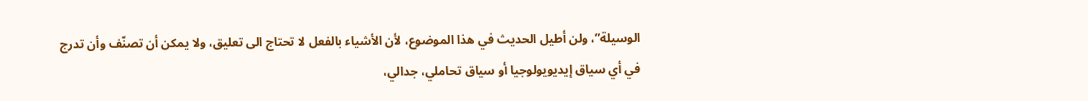الوسيلة”، ولن أطيل الحديث في هذا الموضوع، لأن الأشياء بالفعل لا تحتاج الى تعليق، ولا يمكن أن تصنّف وأن تدرج في أي سياق إيديويولوجيا أو سياق تحاملي، جدالي،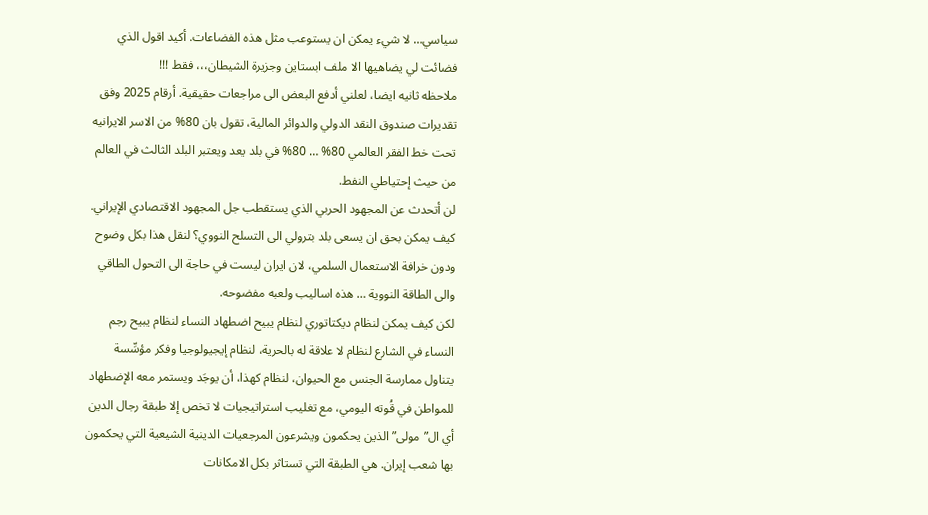سياسي… لا شيء يمكن ان يستوعب مثل هذه الفضاعات. أكيد اقول الذي فضائت لي يضاهيها الا ملف ابستاين وجزيرة الشيطان،،، فقط !!!
ملاحظه ثانيه ايضا، لعلني أدفع البعض الى مراجعات حقيقية. أرقام 2025 وفق تقديرات صندوق النقد الدولي والدوائر المالية، تقول بان 80% من الاسر الايرانيه تحت خط الفقر العالمي 80% … 80% في بلد يعد ويعتبر البلد الثالث في العالم من حيث إحتياطي النفط.
لن أتحدث عن المجهود الحربي الذي يستقطب جل المجهود الاقتصادي الإيراني. كيف يمكن بحق ان يسعى بلد بترولي الى التسلح النووي؟ لنقل هذا بكل وضوح ودون خرافة الاستعمال السلمي، لان ايران ليست في حاجة الى التحول الطاقي والى الطاقة النووية … هذه اساليب ولعبه مفضوحه.
لكن كيف يمكن لنظام ديكتاتوري لنظام يبيح اضطهاد النساء لنظام يبيح رجم النساء في الشارع لنظام لا علاقة له بالحرية، لنظام إيجيولوجيا وفكر مؤسِّسة يتناول ممارسة الجنس مع الحيوان، لنظام كهذا، أن يوجَد ويستمر معه الإضطهاد للمواطن في قُوته اليومي، مع تغليب استراتيجيات لا تخص إلا طبقة رجال الدين أي ال”مولى” الذين يحكمون ويشرعون المرجعيات الدينية الشيعية التي يحكمون بها شعب إيران. هي الطبقة التي تستاثر بكل الامكانات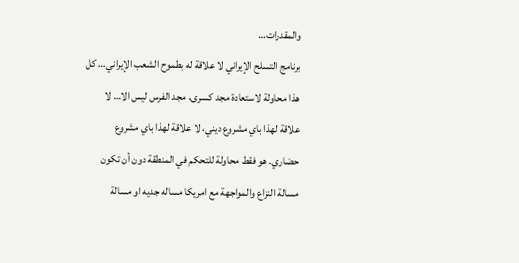والمقدرات…
برنامج التسلح الإيراني لا علاقة له بطموح الشعب الإيراني… كل هذا محاولة لاستعادة مجد كسرى، مجد الفرس ليس الا… لا علاقة لهذا باي مشروع ديني، لا علاقة لهذا باي مشروع حضاري. هو فقط محاولة للتحكم في المنطقة دون أن تكون مسالة النزاع والمواجهة مع امريكا مساله جديه او مسالة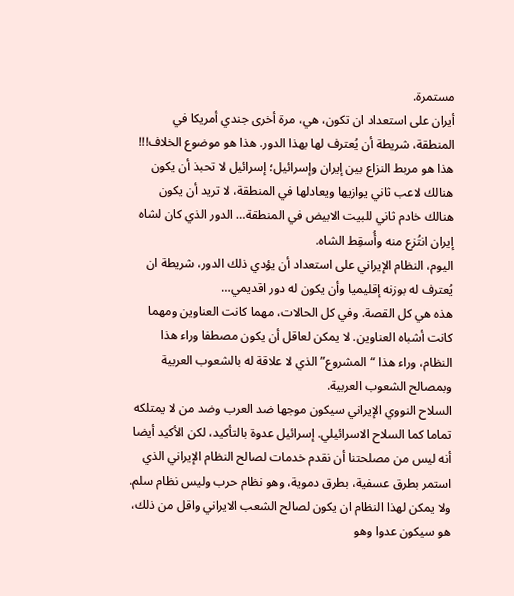مستمرة.
أيران على استعداد ان تكون، هي، مرة أخرى جندي أمريكا في المنطقة، شريطة أن يُعترف لها بهذا الدور. هذا هو موضوع الخلاف!!!
هذا هو مربط النزاع بين إيران وإسرائيل؛ إسرائيل لا تحبذ أن يكون هنالك لاعب ثاني يوازيها ويعادلها في المنطقة، لا تريد أن يكون هنالك خادم ثاني للبيت الابيض في المنطقة… الدور الذي كان لشاه إيران انتُزع منه وأُسقِط الشاه.
اليوم، النظام الإيراني على استعداد أن يؤدي ذلك الدور، شريطة ان يُعترف له بوزنه إقليميا وأن يكون له دور اقديمي…
هذه هي كل القصة. وفي كل الحالات، مهما كانت العناوين ومهما كانت أشباه العناوين. لا يمكن لعاقل أن يكون مصطفا وراء هذا النظام، وراء هذا “المشروع” الذي لا علاقة له بالشعوب العربية وبمصالح الشعوب العربية.
السلاح النووي الإيراني سيكون موجها ضد العرب وضد من لا يمتلكه تماما كما السلاح الاسرائيلي. إسرائيل عدوة بالتأكيد، لكن الأكيد أيضا أنه ليس من مصلحتنا أن نقدم خدمات لصالح النظام الإيراني الذي استمر بطرق عسفية، بطرق دموية، وهو نظام حرب وليس نظام سلم. ولا يمكن لهذا النظام ان يكون لصالح الشعب الايراني واقل من ذلك، هو سيكون عدوا وهو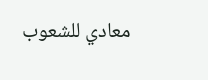معادي للشعوب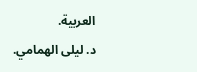العربية.
د. ليلى الهمامي.